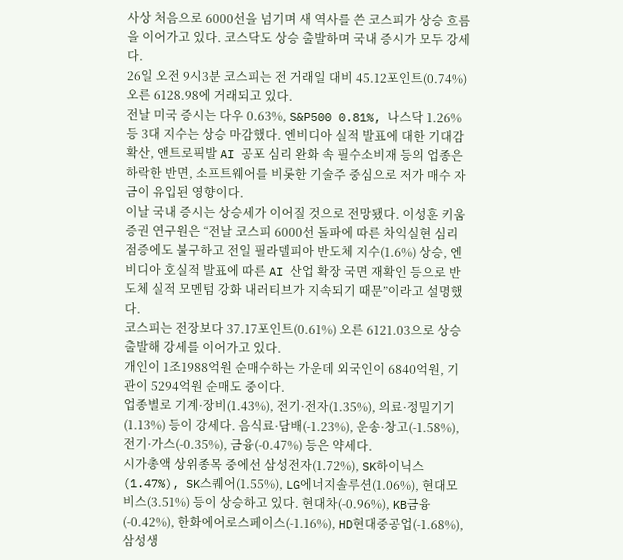사상 처음으로 6000선을 넘기며 새 역사를 쓴 코스피가 상승 흐름을 이어가고 있다. 코스닥도 상승 출발하며 국내 증시가 모두 강세다.
26일 오전 9시3분 코스피는 전 거래일 대비 45.12포인트(0.74%) 오른 6128.98에 거래되고 있다.
전날 미국 증시는 다우 0.63%, S&P500 0.81%, 나스닥 1.26% 등 3대 지수는 상승 마감했다. 엔비디아 실적 발표에 대한 기대감 확산, 앤트로픽발 AI 공포 심리 완화 속 필수소비재 등의 업종은 하락한 반면, 소프트웨어를 비롯한 기술주 중심으로 저가 매수 자금이 유입된 영향이다.
이날 국내 증시는 상승세가 이어질 것으로 전망됐다. 이성훈 키움증권 연구원은 “전날 코스피 6000선 돌파에 따른 차익실현 심리 점증에도 불구하고 전일 필라델피아 반도체 지수(1.6%) 상승, 엔비디아 호실적 발표에 따른 AI 산업 확장 국면 재확인 등으로 반도체 실적 모멘텀 강화 내러티브가 지속되기 때문”이라고 설명했다.
코스피는 전장보다 37.17포인트(0.61%) 오른 6121.03으로 상승 출발해 강세를 이어가고 있다.
개인이 1조1988억원 순매수하는 가운데 외국인이 6840억원, 기관이 5294억원 순매도 중이다.
업종별로 기계·장비(1.43%), 전기·전자(1.35%), 의료·정밀기기(1.13%) 등이 강세다. 음식료·담배(-1.23%), 운송·창고(-1.58%), 전기·가스(-0.35%), 금융(-0.47%) 등은 약세다.
시가총액 상위종목 중에선 삼성전자(1.72%), SK하이닉스(1.47%), SK스퀘어(1.55%), LG에너지솔루션(1.06%), 현대모비스(3.51%) 등이 상승하고 있다. 현대차(-0.96%), KB금융(-0.42%), 한화에어로스페이스(-1.16%), HD현대중공업(-1.68%), 삼성생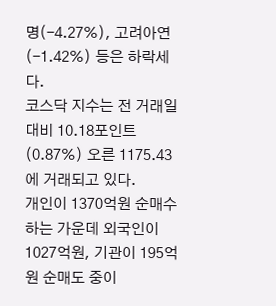명(-4.27%), 고려아연(-1.42%) 등은 하락세다.
코스닥 지수는 전 거래일 대비 10.18포인트(0.87%) 오른 1175.43에 거래되고 있다.
개인이 1370억원 순매수하는 가운데 외국인이 1027억원, 기관이 195억원 순매도 중이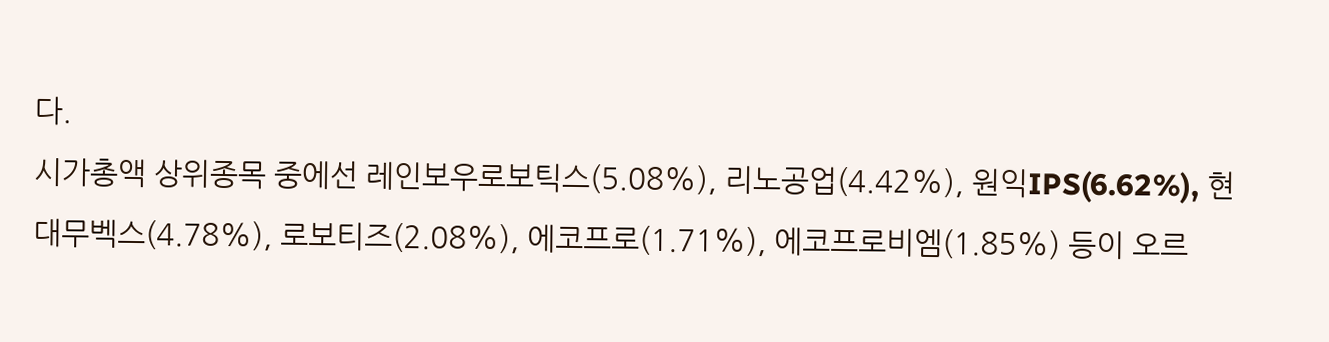다.
시가총액 상위종목 중에선 레인보우로보틱스(5.08%), 리노공업(4.42%), 원익IPS(6.62%), 현대무벡스(4.78%), 로보티즈(2.08%), 에코프로(1.71%), 에코프로비엠(1.85%) 등이 오르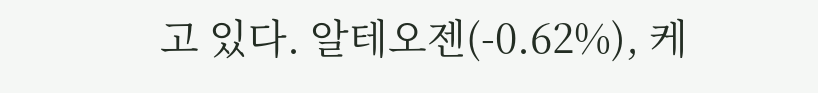고 있다. 알테오젠(-0.62%), 케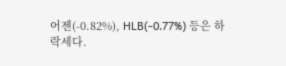어젠(-0.82%), HLB(-0.77%) 등은 하락세다.